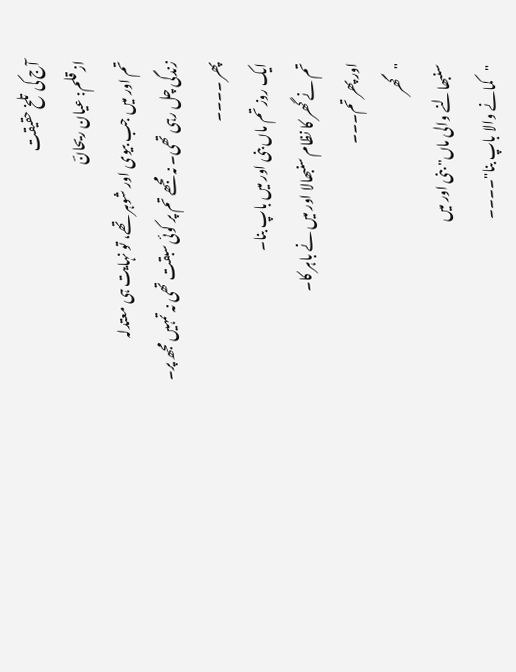آج کی تلخ حقیقت
از قلم: عیان ریحانؔ
تم اور میں جب بیوی اور شوہر تھے، تو نہایت ہی معتدلہ
زندگی چل رہی تھی۔ نہ مجھے تم پر کوئی سبقت تھی نہ تمہیں مجھ پر۔
پھر ۔۔۔۔
ایک روز تم ماں بنی اور میں باپ بنا۔
تم نے گھر کا نظام سنبھالا اور میں نے باہر کا۔
اور پھر تم۔۔۔
"گھر
سنبھالنے والی ماں" بنی اور میں
"کمانے والا باپ بنا"۔۔۔۔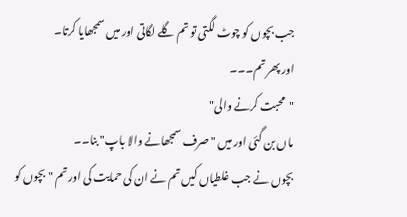جب بچوں کو چوٹ لگتی تو تم گلے لگاتی اور میں سمجھایا کرتا۔
اور پھر تم۔۔۔
"محبت کرنے والی"
ماں بن گئی اور میں " صرف سمجھانے والا باپ" بنا۔۔
بچوں نے جب غلطیاں کیں تم نے ان کی حمایت کی اور تم " بچوں کو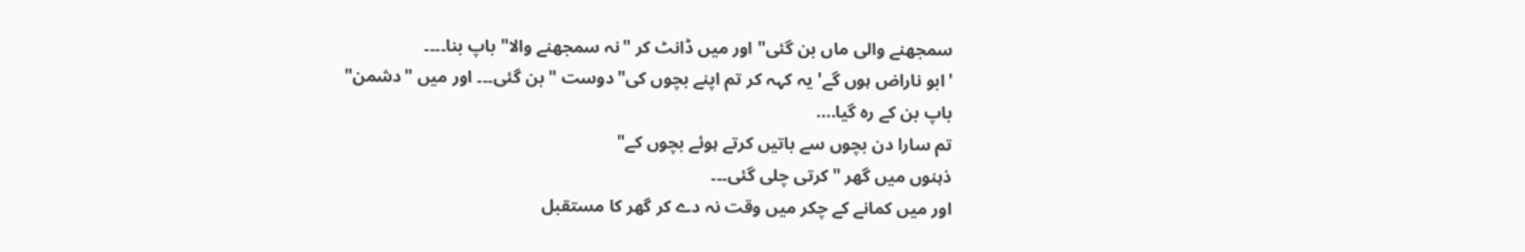سمجھنے والی ماں بن گئی" اور میں ڈانٹ کر "نہ سمجھنے والا" باپ بنا۔۔۔۔
'ابو ناراض ہوں گے' یہ کہہ کر تم اپنے بچوں کی"دوست " بن گئی۔۔۔ اور میں "دشمن"
باپ بن کے رہ گیا....
تم سارا دن بچوں سے باتیں کرتے ہوئے بچوں کے"
ذہنوں میں گھر "کرتی چلی گئی۔۔۔
اور میں کمانے کے چکر میں وقت نہ دے کر گھر کا مستقبل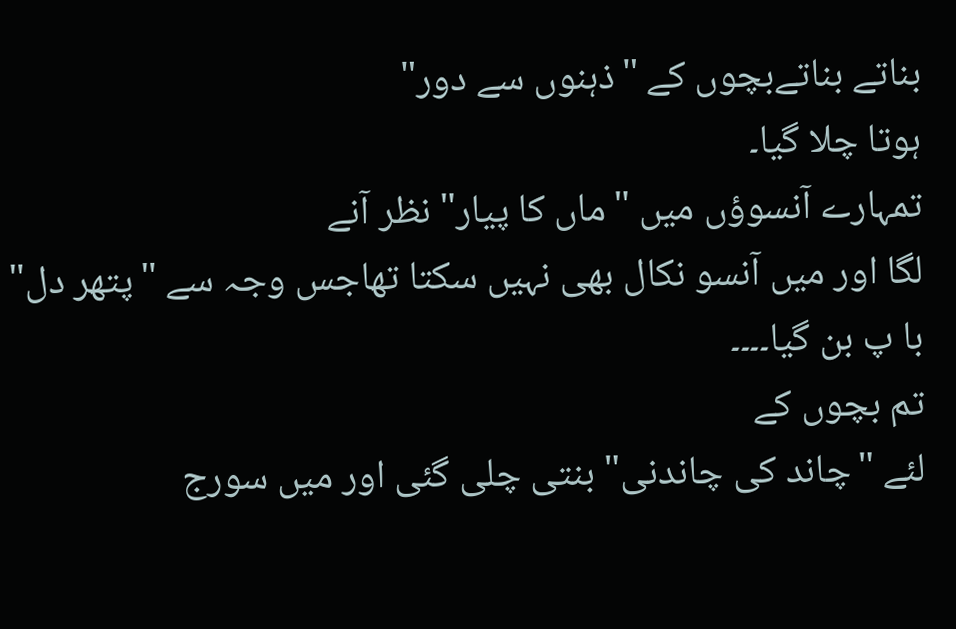بناتے بناتےبچوں کے "ذہنوں سے دور"
ہوتا چلا گیا۔
تمہارے آنسوؤں میں "ماں کا پیار" نظر آنے
لگا اور میں آنسو نکال بھی نہیں سکتا تھاجس وجہ سے "پتھر دل" با پ بن گیا۔۔۔۔
تم بچوں کے
لئے "چاند کی چاندنی" بنتی چلی گئی اور میں سورج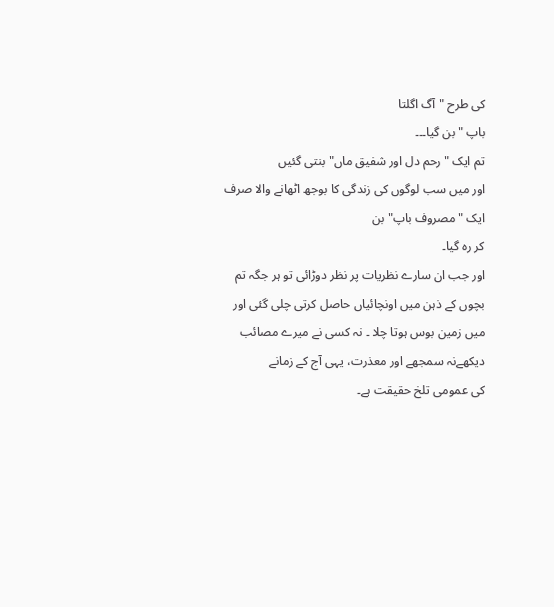کی طرح "آگ اگلتا
باپ "بن گیا۔۔۔
تم ایک "رحم دل اور شفیق ماں" بنتی گئیں
اور میں سب لوگوں کی زندگی کا بوجھ اٹھانے والا صرف ایک "مصروف باپ" بن
کر رہ گیا۔
اور جب ان سارے نظریات پر نظر دوڑائی تو ہر جگہ تم
بچوں کے ذہن میں اونچائیاں حاصل کرتی چلی گئی اور میں زمین بوس ہوتا چلا ۔ نہ کسی نے میرے مصائب
دیکھےنہ سمجھے اور معذرت، یہی آج کے زمانے
کی عمومی تلخ حقیقت ہے۔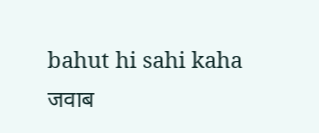bahut hi sahi kaha
जवाब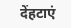देंहटाएं